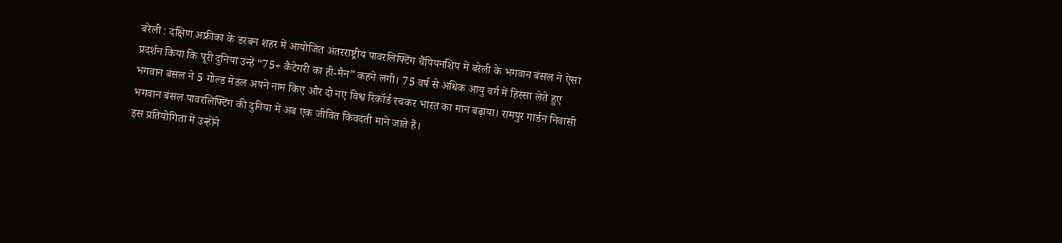बरेली : दक्षिण अफ्रीका के डरबन शहर में आयोजित अंतरराष्ट्रीय पावरलिफ्टिंग चैंपियनशिप में बरेली के भगवान बंसल ने ऐसा प्रदर्शन किया कि पूरी दुनिया उन्हें “75+ कैटेगरी का ही-मैन” कहने लगी। 75 वर्ष से अधिक आयु वर्ग में हिस्सा लेते हुए भगवान बंसल ने 5 गोल्ड मेडल अपने नाम किए और दो नए विश्व रिकॉर्ड रचकर भारत का मान बढ़ाया। रामपुर गार्डन निवासी भगवान बंसल पावरलिफ्टिंग की दुनिया में अब एक जीवित किंवदंती माने जाते हैं।
इस प्रतियोगिता में उन्होंने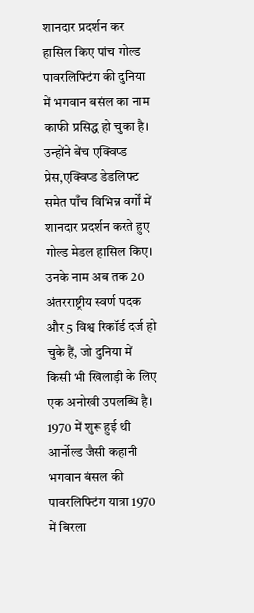शानदार प्रदर्शन कर हासिल किए पांच गोल्ड
पावरलिफ्टिंग की दुनिया में भगवान बसंल का नाम काफी प्रसिद्ध हो चुका है। उन्होंने बेंच एक्विप्ड प्रेस,एक्विप्ड डेडलिफ्ट समेत पाँच विभिन्न वर्गों में शानदार प्रदर्शन करते हुए गोल्ड मेडल हासिल किए। उनके नाम अब तक 20 अंतरराष्ट्रीय स्वर्ण पदक और 5 विश्व रिकॉर्ड दर्ज हो चुके हैं, जो दुनिया में किसी भी खिलाड़ी के लिए एक अनोखी उपलब्धि है।
1970 में शुरू हुई थी आर्नोल्ड जैसी कहानी
भगवान बंसल की पावरलिफ्टिंग यात्रा 1970 में बिरला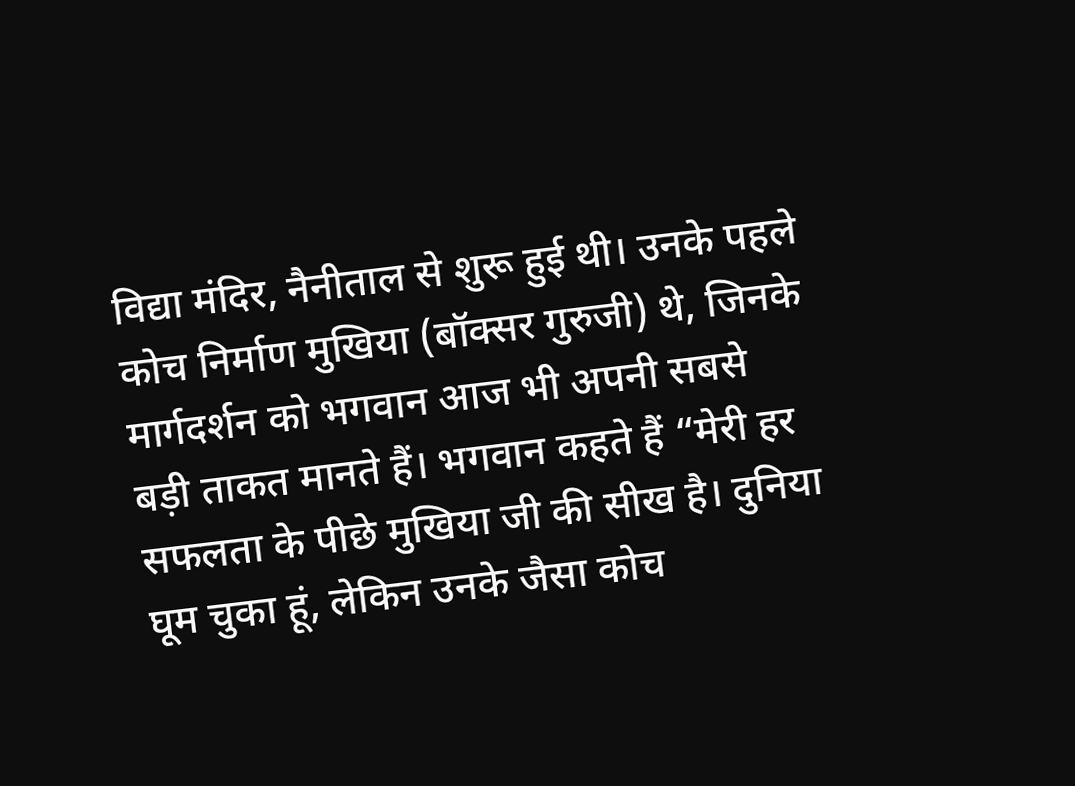विद्या मंदिर, नैनीताल से शुरू हुई थी। उनके पहले कोच निर्माण मुखिया (बॉक्सर गुरुजी) थे, जिनके मार्गदर्शन को भगवान आज भी अपनी सबसे बड़ी ताकत मानते हैं। भगवान कहते हैं “मेरी हर सफलता के पीछे मुखिया जी की सीख है। दुनिया घूम चुका हूं, लेकिन उनके जैसा कोच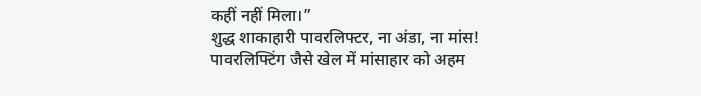कहीं नहीं मिला।”
शुद्ध शाकाहारी पावरलिफ्टर, ना अंडा, ना मांस!
पावरलिफ्टिंग जैसे खेल में मांसाहार को अहम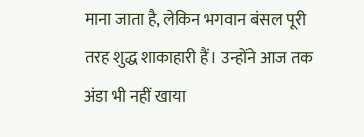माना जाता है, लेकिन भगवान बंसल पूरी तरह शुद्ध शाकाहारी हैं। उन्होंने आज तक अंडा भी नहीं खाया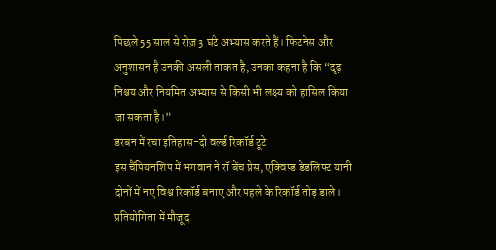पिछले 55 साल से रोज़ 3 घंटे अभ्यास करते हैं। फिटनेस और अनुशासन है उनकी असली ताकत है, उनका कहना है कि “दृढ़ निश्चय और नियमित अभ्यास से किसी भी लक्ष्य को हासिल किया जा सकता है।”
डरबन में रचा इतिहास-दो वर्ल्ड रिकॉर्ड टूटे
इस चैंपियनशिप में भगवान ने रॉ बेंच प्रेस, एक्विप्ड डेडलिफ्ट यानी दोनों में नए विश्व रिकॉर्ड बनाए और पहले के रिकॉर्ड तोड़ डाले। प्रतियोगिता में मौजूद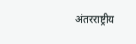अंतरराष्ट्रीय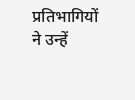प्रतिभागियों ने उन्हें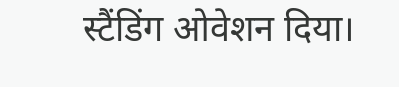स्टैंडिंग ओवेशन दिया।